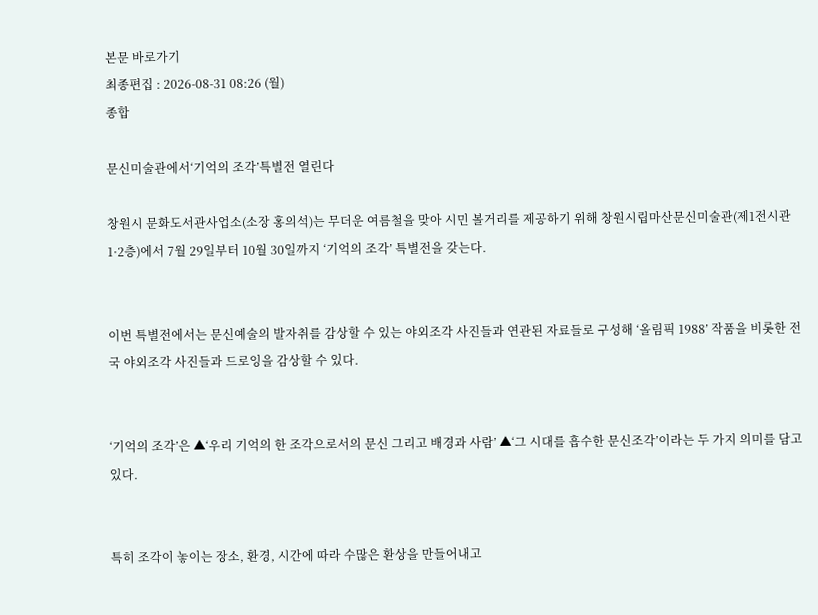본문 바로가기
최종편집 : 2026-08-31 08:26 (월)
종합

문신미술관에서‘기억의 조각’특별전 열린다

창원시 문화도서관사업소(소장 홍의석)는 무더운 여름철을 맞아 시민 볼거리를 제공하기 위해 창원시립마산문신미술관(제1전시관 1·2층)에서 7월 29일부터 10월 30일까지 ‘기억의 조각’ 특별전을 갖는다.


이번 특별전에서는 문신예술의 발자취를 감상할 수 있는 야외조각 사진들과 연관된 자료들로 구성해 ‘올림픽 1988’ 작품을 비롯한 전국 야외조각 사진들과 드로잉을 감상할 수 있다.


‘기억의 조각’은 ▲‘우리 기억의 한 조각으로서의 문신 그리고 배경과 사람’ ▲‘그 시대를 흡수한 문신조각’이라는 두 가지 의미를 담고 있다.


특히 조각이 놓이는 장소, 환경, 시간에 따라 수많은 환상을 만들어내고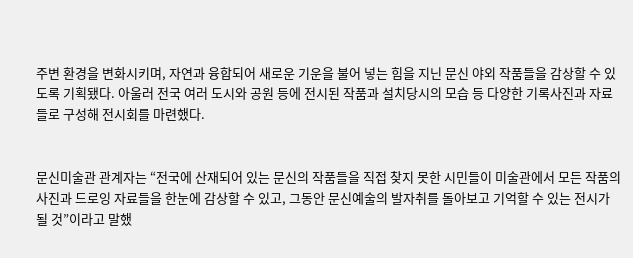주변 환경을 변화시키며, 자연과 융합되어 새로운 기운을 불어 넣는 힘을 지닌 문신 야외 작품들을 감상할 수 있도록 기획됐다. 아울러 전국 여러 도시와 공원 등에 전시된 작품과 설치당시의 모습 등 다양한 기록사진과 자료들로 구성해 전시회를 마련했다.


문신미술관 관계자는 “전국에 산재되어 있는 문신의 작품들을 직접 찾지 못한 시민들이 미술관에서 모든 작품의 사진과 드로잉 자료들을 한눈에 감상할 수 있고, 그동안 문신예술의 발자취를 돌아보고 기억할 수 있는 전시가 될 것”이라고 말했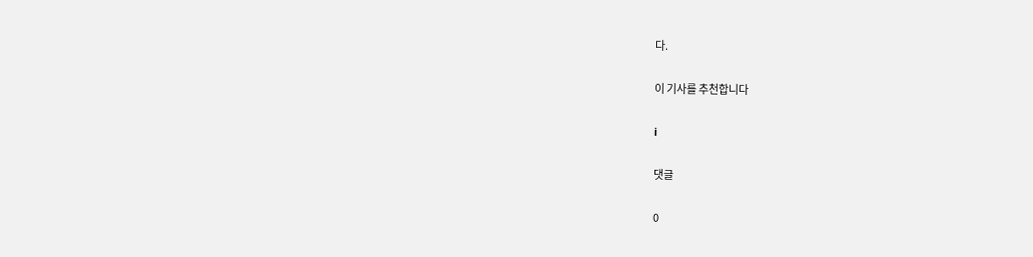다.

이 기사를 추천합니다

i

댓글

0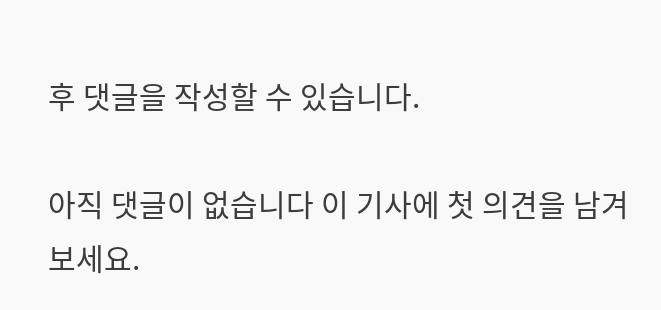후 댓글을 작성할 수 있습니다.

아직 댓글이 없습니다 이 기사에 첫 의견을 남겨보세요.